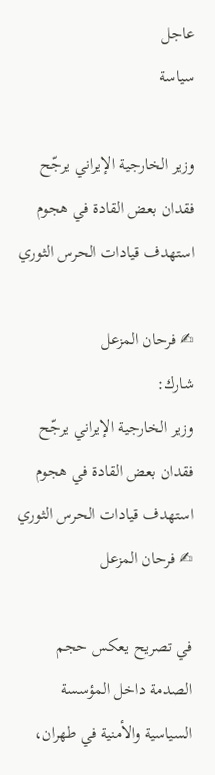عاجل
سياسة

وزير الخارجية الإيراني يرجّح فقدان بعض القادة في هجوم استهدف قيادات الحرس الثوري

✍ فرحان المزعل
شارك:
وزير الخارجية الإيراني يرجّح فقدان بعض القادة في هجوم استهدف قيادات الحرس الثوري
✍ فرحان المزعل

في تصريح يعكس حجم الصدمة داخل المؤسسة السياسية والأمنية في طهران،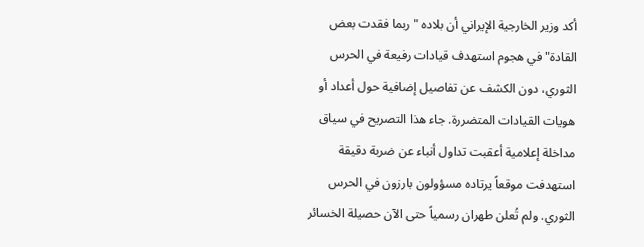أكد وزير الخارجية الإيراني أن بلاده "ربما فقدت بعض القادة" في هجوم استهدف قيادات رفيعة في الحرس الثوري، دون الكشف عن تفاصيل إضافية حول أعداد أو هويات القيادات المتضررة. جاء هذا التصريح في سياق مداخلة إعلامية أعقبت تداول أنباء عن ضربة دقيقة استهدفت موقعاً يرتاده مسؤولون بارزون في الحرس الثوري. ولم تُعلن طهران رسمياً حتى الآن حصيلة الخسائر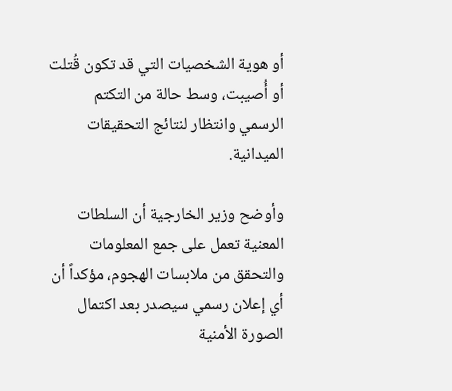أو هوية الشخصيات التي قد تكون قُتلت أو أُصيبت، وسط حالة من التكتم الرسمي وانتظار لنتائج التحقيقات الميدانية.

وأوضح وزير الخارجية أن السلطات المعنية تعمل على جمع المعلومات والتحقق من ملابسات الهجوم، مؤكداً أن أي إعلان رسمي سيصدر بعد اكتمال الصورة الأمنية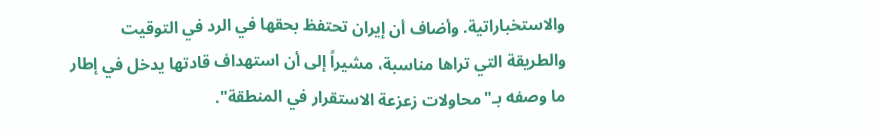والاستخباراتية. وأضاف أن إيران تحتفظ بحقها في الرد في التوقيت والطريقة التي تراها مناسبة، مشيراً إلى أن استهداف قادتها يدخل في إطار ما وصفه بـ"محاولات زعزعة الاستقرار في المنطقة".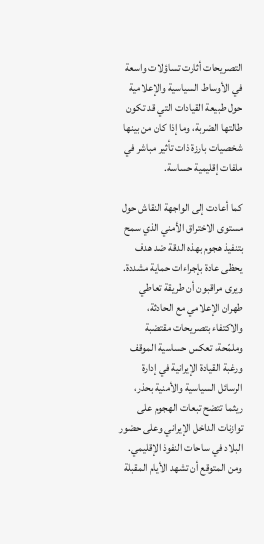التصريحات أثارت تساؤلات واسعة في الأوساط السياسية والإعلامية حول طبيعة القيادات التي قد تكون طالتها الضربة، وما إذا كان من بينها شخصيات بارزة ذات تأثير مباشر في ملفات إقليمية حساسة.

كما أعادت إلى الواجهة النقاش حول مستوى الاختراق الأمني الذي سمح بتنفيذ هجوم بهذه الدقة ضد هدف يحظى عادة بإجراءات حماية مشددة. ويرى مراقبون أن طريقة تعاطي طهران الإعلامي مع الحادثة، والاكتفاء بتصريحات مقتضبة وملمّحة، تعكس حساسية الموقف ورغبة القيادة الإيرانية في إدارة الرسائل السياسية والأمنية بحذر، ريثما تتضح تبعات الهجوم على توازنات الداخل الإيراني وعلى حضور البلاد في ساحات النفوذ الإقليمي. ومن المتوقع أن تشهد الأيام المقبلة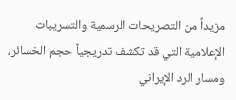مزيداً من التصريحات الرسمية والتسريبات الإعلامية التي قد تكشف تدريجياً حجم الخسائر، ومسار الرد الإيراني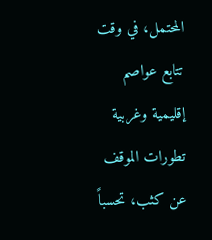المحتمل، في وقت تتابع عواصم إقليمية وغربية تطورات الموقف عن كثب، تحسباً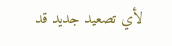لأي تصعيد جديد قد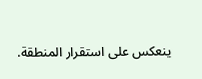ينعكس على استقرار المنطقة.